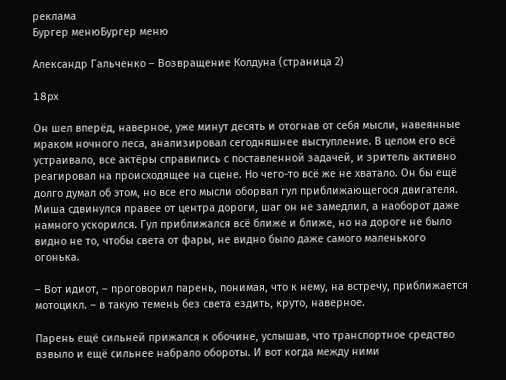реклама
Бургер менюБургер меню

Александр Гальченко – Возвращение Колдуна (страница 2)

18px

Он шел вперёд, наверное, уже минут десять и отогнав от себя мысли, навеянные мраком ночного леса, анализировал сегодняшнее выступление. В целом его всё устраивало, все актёры справились с поставленной задачей, и зритель активно реагировал на происходящее на сцене. Но чего-то всё же не хватало. Он бы ещё долго думал об этом, но все его мысли оборвал гул приближающегося двигателя. Миша сдвинулся правее от центра дороги, шаг он не замедлил, а наоборот даже намного ускорился. Гул приближался всё ближе и ближе, но на дороге не было видно не то, чтобы света от фары, не видно было даже самого маленького огонька.

– Вот идиот, – проговорил парень, понимая, что к нему, на встречу, приближается мотоцикл. – в такую темень без света ездить, круто, наверное.

Парень ещё сильней прижался к обочине, услышав, что транспортное средство взвыло и ещё сильнее набрало обороты. И вот когда между ними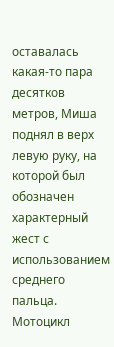оставалась какая-то пара десятков метров, Миша поднял в верх левую руку, на которой был обозначен характерный жест с использованием среднего пальца. Мотоцикл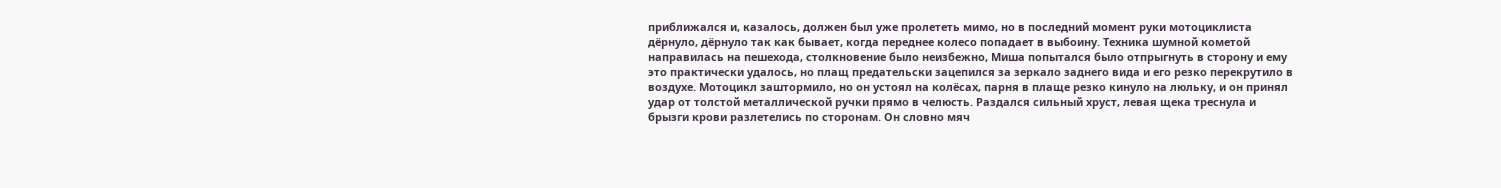приближался и, казалось, должен был уже пролететь мимо, но в последний момент руки мотоциклиста дёрнуло, дёрнуло так как бывает, когда переднее колесо попадает в выбоину. Техника шумной кометой направилась на пешехода, столкновение было неизбежно, Миша попытался было отпрыгнуть в сторону и ему это практически удалось, но плащ предательски зацепился за зеркало заднего вида и его резко перекрутило в воздухе. Мотоцикл заштормило, но он устоял на колёсах, парня в плаще резко кинуло на люльку, и он принял удар от толстой металлической ручки прямо в челюсть. Раздался сильный хруст, левая щека треснула и брызги крови разлетелись по сторонам. Он словно мяч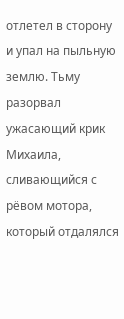отлетел в сторону и упал на пыльную землю. Тьму разорвал ужасающий крик Михаила, сливающийся с рёвом мотора, который отдалялся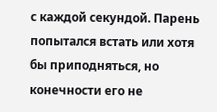с каждой секундой. Парень попытался встать или хотя бы приподняться, но конечности его не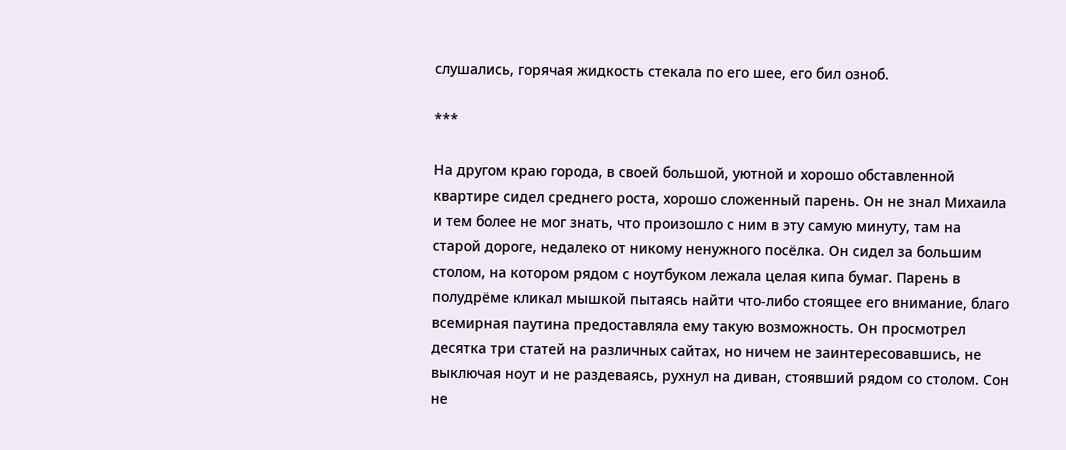слушались, горячая жидкость стекала по его шее, его бил озноб.

***

На другом краю города, в своей большой, уютной и хорошо обставленной квартире сидел среднего роста, хорошо сложенный парень. Он не знал Михаила и тем более не мог знать, что произошло с ним в эту самую минуту, там на старой дороге, недалеко от никому ненужного посёлка. Он сидел за большим столом, на котором рядом с ноутбуком лежала целая кипа бумаг. Парень в полудрёме кликал мышкой пытаясь найти что-либо стоящее его внимание, благо всемирная паутина предоставляла ему такую возможность. Он просмотрел десятка три статей на различных сайтах, но ничем не заинтересовавшись, не выключая ноут и не раздеваясь, рухнул на диван, стоявший рядом со столом. Сон не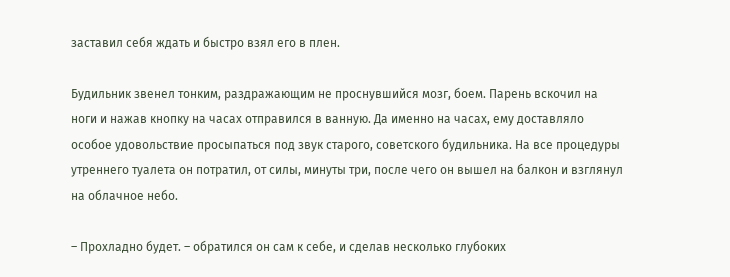заставил себя ждать и быстро взял его в плен.

Будильник звенел тонким, раздражающим не проснувшийся мозг, боем. Парень вскочил на ноги и нажав кнопку на часах отправился в ванную. Да именно на часах, ему доставляло особое удовольствие просыпаться под звук старого, советского будильника. На все процедуры утреннего туалета он потратил, от силы, минуты три, после чего он вышел на балкон и взглянул на облачное небо.

– Прохладно будет. – обратился он сам к себе, и сделав несколько глубоких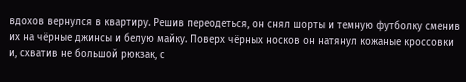вдохов вернулся в квартиру. Решив переодеться, он снял шорты и темную футболку сменив их на чёрные джинсы и белую майку. Поверх чёрных носков он натянул кожаные кроссовки и, схватив не большой рюкзак, с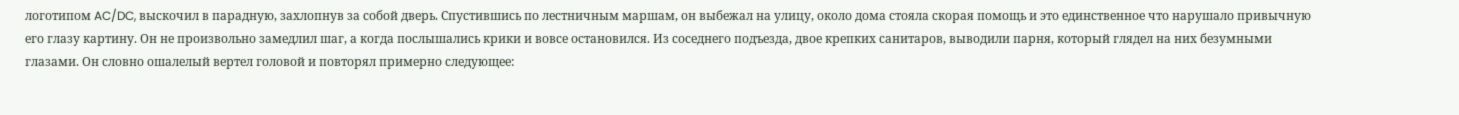логотипом AC/DC, выскочил в парадную, захлопнув за собой дверь. Спустившись по лестничным маршам, он выбежал на улицу, около дома стояла скорая помощь и это единственное что нарушало привычную его глазу картину. Он не произвольно замедлил шаг, а когда послышались крики и вовсе остановился. Из соседнего подъезда, двое крепких санитаров, выводили парня, который глядел на них безумными глазами. Он словно ошалелый вертел головой и повторял примерно следующее: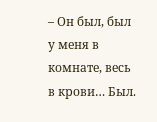– Он был, был у меня в комнате, весь в крови… Был.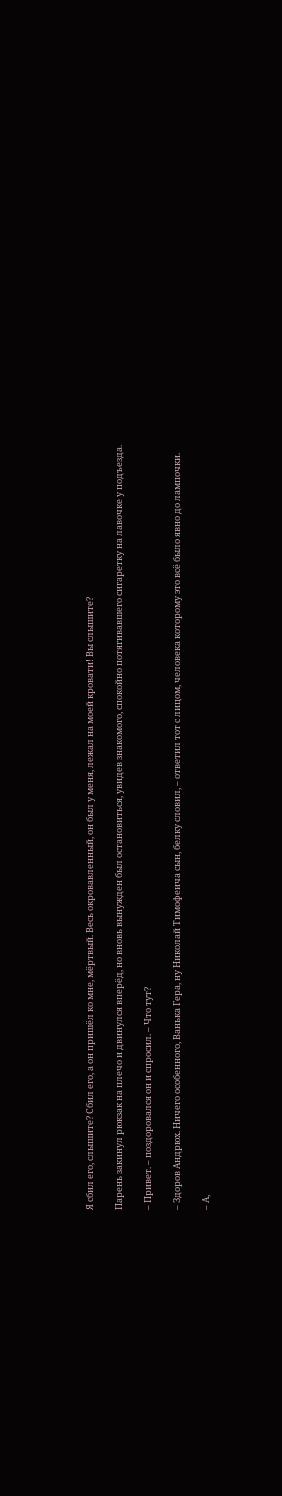Я сбил его, слышите? Сбил его, а он пришёл ко мне, мёртвый. Весь окровавленный, он был у меня, лежал на моей кровати! Вы слышите?

Парень закинул рюкзак на плечо и двинулся вперёд, но вновь вынужден был остановиться, увидев знакомого, спокойно потягивавшего сигаретку на лавочке у подъезда.

– Привет. – поздоровался он и спросил. – Что тут?

– Здоров Андрюх. Ничего особенного, Ванька Гера, ну Николай Тимофеича сын, белку словил, – ответил тот с лицом, человека которому это всё было явно до лампочки.

– А,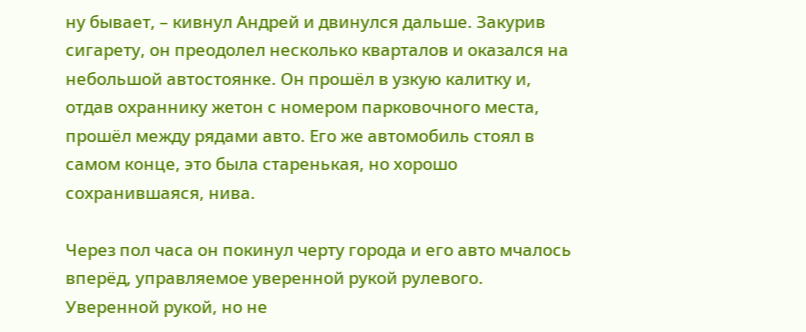ну бывает, – кивнул Андрей и двинулся дальше. Закурив сигарету, он преодолел несколько кварталов и оказался на небольшой автостоянке. Он прошёл в узкую калитку и, отдав охраннику жетон с номером парковочного места, прошёл между рядами авто. Его же автомобиль стоял в самом конце, это была старенькая, но хорошо сохранившаяся, нива.

Через пол часа он покинул черту города и его авто мчалось вперёд, управляемое уверенной рукой рулевого. Уверенной рукой, но не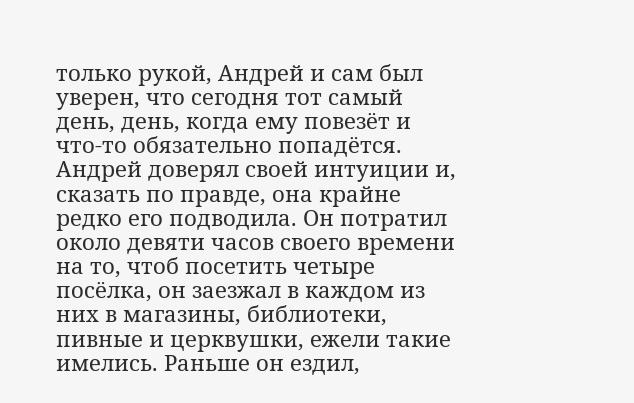только рукой, Андрей и сам был уверен, что сегодня тот самый день, день, когда ему повезёт и что-то обязательно попадётся. Андрей доверял своей интуиции и, сказать по правде, она крайне редко его подводила. Он потратил около девяти часов своего времени на то, чтоб посетить четыре посёлка, он заезжал в каждом из них в магазины, библиотеки, пивные и церквушки, ежели такие имелись. Раньше он ездил,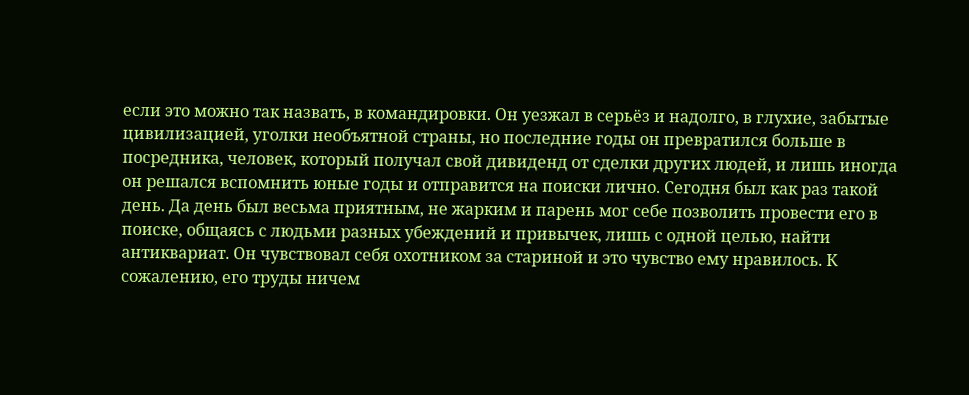если это можно так назвать, в командировки. Он уезжал в серьёз и надолго, в глухие, забытые цивилизацией, уголки необъятной страны, но последние годы он превратился больше в посредника, человек, который получал свой дивиденд от сделки других людей, и лишь иногда он решался вспомнить юные годы и отправится на поиски лично. Сегодня был как раз такой день. Да день был весьма приятным, не жарким и парень мог себе позволить провести его в поиске, общаясь с людьми разных убеждений и привычек, лишь с одной целью, найти антиквариат. Он чувствовал себя охотником за стариной и это чувство ему нравилось. К сожалению, его труды ничем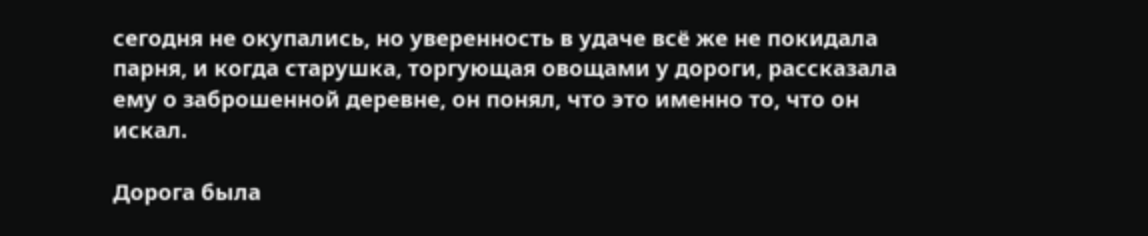сегодня не окупались, но уверенность в удаче всё же не покидала парня, и когда старушка, торгующая овощами у дороги, рассказала ему о заброшенной деревне, он понял, что это именно то, что он искал.

Дорога была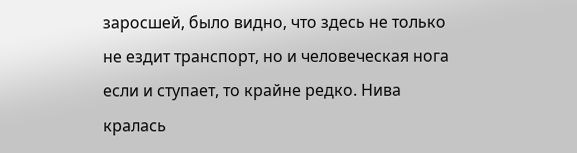заросшей, было видно, что здесь не только не ездит транспорт, но и человеческая нога если и ступает, то крайне редко. Нива кралась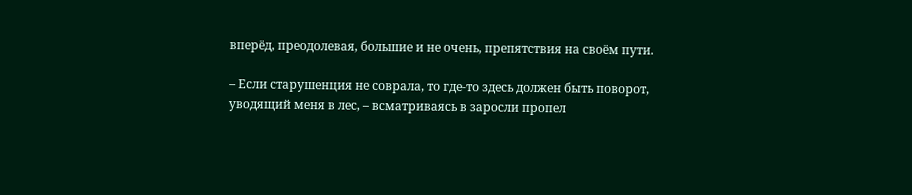вперёд, преодолевая, большие и не очень, препятствия на своём пути.

– Если старушенция не соврала, то где-то здесь должен быть поворот, уводящий меня в лес, – всматриваясь в заросли пропел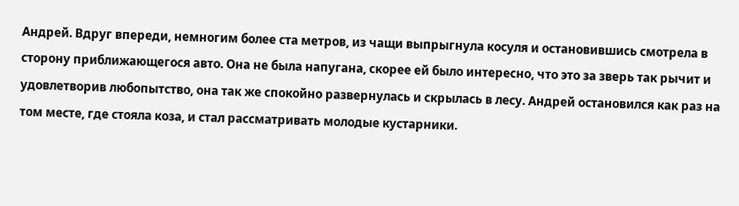Андрей. Вдруг впереди, немногим более ста метров, из чащи выпрыгнула косуля и остановившись смотрела в сторону приближающегося авто. Она не была напугана, скорее ей было интересно, что это за зверь так рычит и удовлетворив любопытство, она так же спокойно развернулась и скрылась в лесу. Андрей остановился как раз на том месте, где стояла коза, и стал рассматривать молодые кустарники.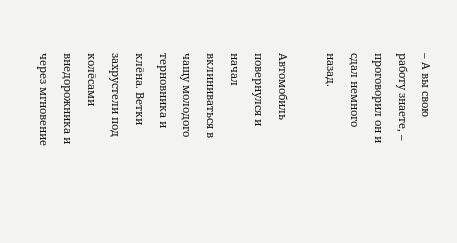– А вы свою работу знаете, – проговорил он и сдал немного назад.

Автомобиль повернулся и начал вклиниваться в чащу молодого терновника и клёна. Ветки захрустели под колёсами внедорожника и через мгновение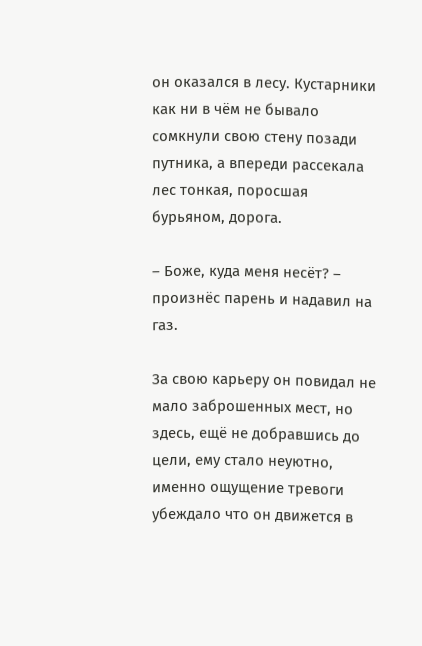он оказался в лесу. Кустарники как ни в чём не бывало сомкнули свою стену позади путника, а впереди рассекала лес тонкая, поросшая бурьяном, дорога.

– Боже, куда меня несёт? – произнёс парень и надавил на газ.

За свою карьеру он повидал не мало заброшенных мест, но здесь, ещё не добравшись до цели, ему стало неуютно, именно ощущение тревоги убеждало что он движется в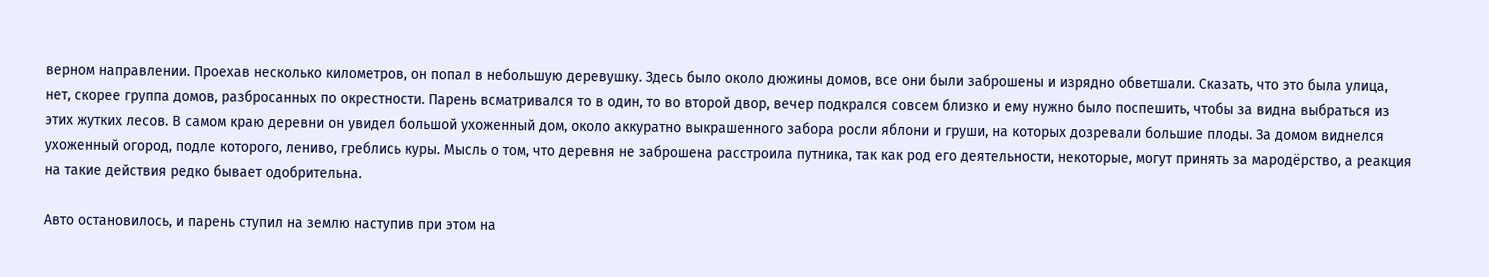верном направлении. Проехав несколько километров, он попал в небольшую деревушку. Здесь было около дюжины домов, все они были заброшены и изрядно обветшали. Сказать, что это была улица, нет, скорее группа домов, разбросанных по окрестности. Парень всматривался то в один, то во второй двор, вечер подкрался совсем близко и ему нужно было поспешить, чтобы за видна выбраться из этих жутких лесов. В самом краю деревни он увидел большой ухоженный дом, около аккуратно выкрашенного забора росли яблони и груши, на которых дозревали большие плоды. За домом виднелся ухоженный огород, подле которого, лениво, греблись куры. Мысль о том, что деревня не заброшена расстроила путника, так как род его деятельности, некоторые, могут принять за мародёрство, а реакция на такие действия редко бывает одобрительна.

Авто остановилось, и парень ступил на землю наступив при этом на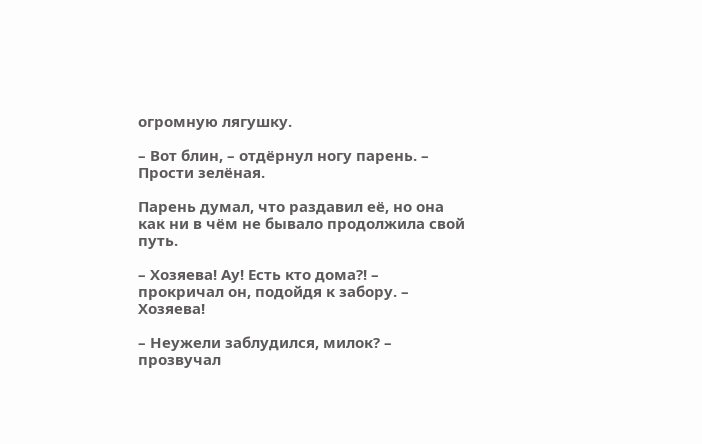огромную лягушку.

– Вот блин, – отдёрнул ногу парень. – Прости зелёная.

Парень думал, что раздавил её, но она как ни в чём не бывало продолжила свой путь.

– Хозяева! Ау! Есть кто дома?! – прокричал он, подойдя к забору. – Хозяева!

– Неужели заблудился, милок? – прозвучал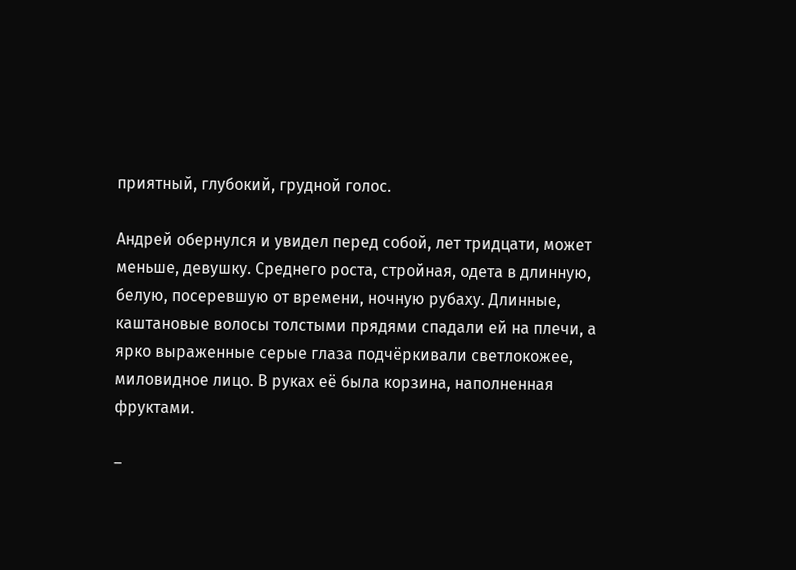приятный, глубокий, грудной голос.

Андрей обернулся и увидел перед собой, лет тридцати, может меньше, девушку. Среднего роста, стройная, одета в длинную, белую, посеревшую от времени, ночную рубаху. Длинные, каштановые волосы толстыми прядями спадали ей на плечи, а ярко выраженные серые глаза подчёркивали светлокожее, миловидное лицо. В руках её была корзина, наполненная фруктами.

–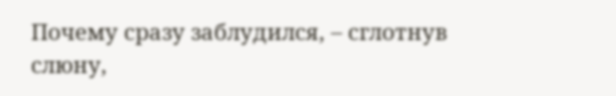Почему сразу заблудился, – сглотнув слюну,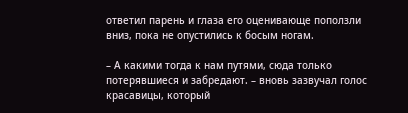ответил парень и глаза его оценивающе поползли вниз, пока не опустились к босым ногам.

– А какими тогда к нам путями, сюда только потерявшиеся и забредают. – вновь зазвучал голос красавицы, который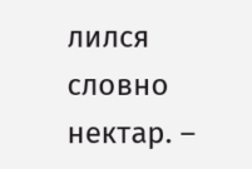лился словно нектар. –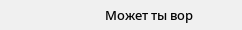Может ты вор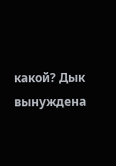какой? Дык вынуждена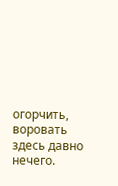огорчить, воровать здесь давно нечего.